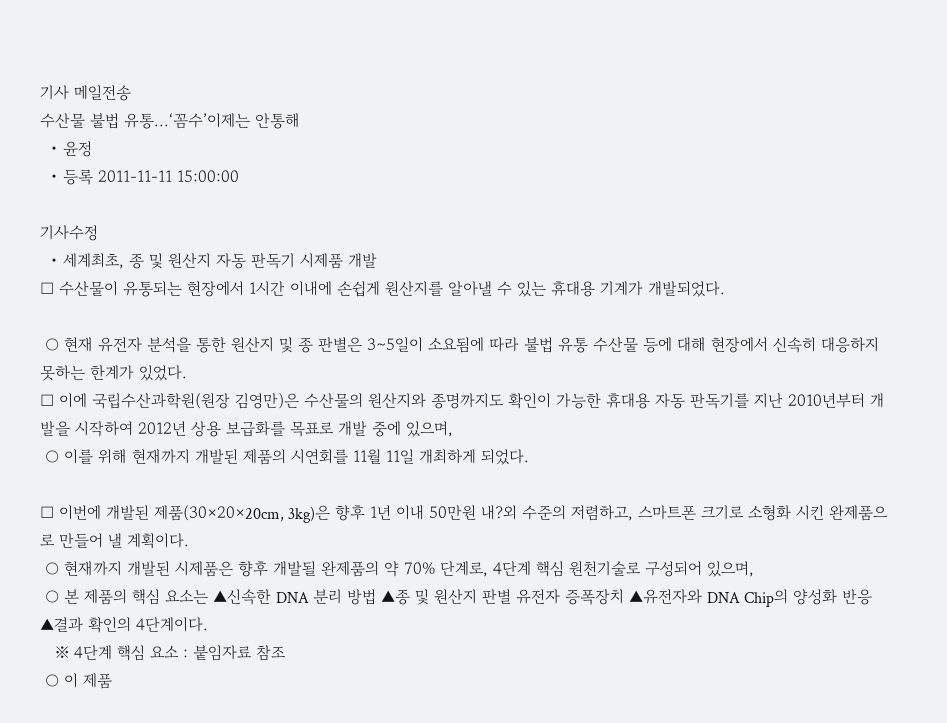기사 메일전송
수산물 불법 유통...‘꼼수’이제는 안통해
  • 윤정
  • 등록 2011-11-11 15:00:00

기사수정
  • 세계최초, 종 및 원산지 자동 판독기 시제품 개발
□ 수산물이 유통되는 현장에서 1시간 이내에 손쉽게 원산지를 알아낼 수 있는 휴대용 기계가 개발되었다.

 ○ 현재 유전자 분석을 통한 원산지 및 종 판별은 3∼5일이 소요됨에 따라 불법 유통 수산물 등에 대해 현장에서 신속히 대응하지 못하는 한계가 있었다.
□ 이에 국립수산과학원(원장 김영만)은 수산물의 원산지와 종명까지도 확인이 가능한 휴대용 자동 판독기를 지난 2010년부터 개발을 시작하여 2012년 상용 보급화를 목표로 개발 중에 있으며,
 ○ 이를 위해 현재까지 개발된 제품의 시연회를 11월 11일 개최하게 되었다.

□ 이번에 개발된 제품(30×20×20cm, 3kg)은 향후 1년 이내 50만원 내?외 수준의 저렴하고, 스마트폰 크기로 소형화 시킨 완제품으로 만들어 낼 계획이다.
 ○ 현재까지 개발된 시제품은 향후 개발될 완제품의 약 70% 단계로, 4단계 핵심 원천기술로 구성되어 있으며,
 ○ 본 제품의 핵심 요소는 ▲신속한 DNA 분리 방법 ▲종 및 원산지 판별 유전자 증폭장치 ▲유전자와 DNA Chip의 양성화 반응 ▲결과 확인의 4단계이다.
   ※ 4단계 핵심 요소 : 붙임자료 참조
 ○ 이 제품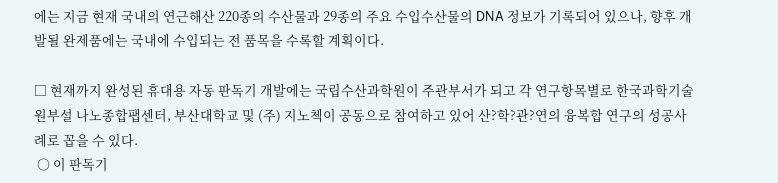에는 지금 현재 국내의 연근해산 220종의 수산물과 29종의 주요 수입수산물의 DNA 정보가 기록되어 있으나, 향후 개발될 완제품에는 국내에 수입되는 전 품목을 수록할 계획이다.

□ 현재까지 완성된 휴대용 자동 판독기 개발에는 국립수산과학원이 주관부서가 되고 각 연구항목별로 한국과학기술원부설 나노종합팹센터, 부산대학교 및 (주) 지노첵이 공동으로 참여하고 있어 산?학?관?연의 융복합 연구의 성공사례로 꼽을 수 있다.
 ○ 이 판독기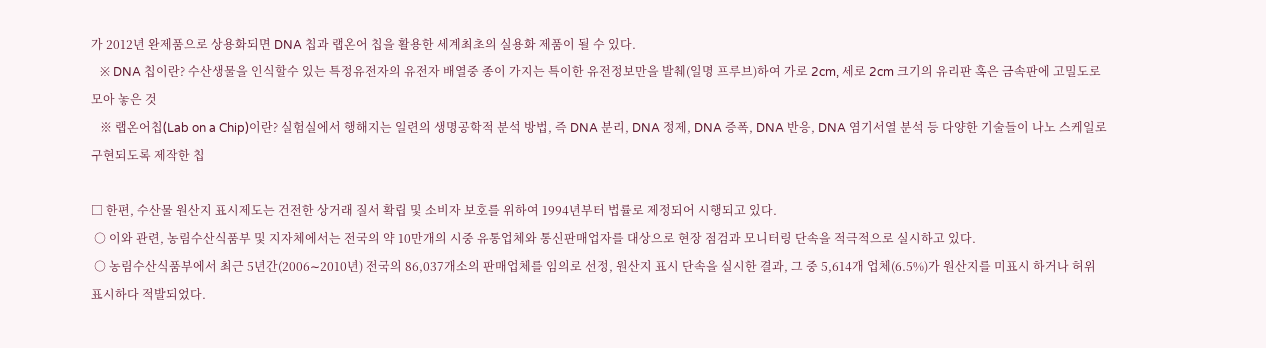가 2012년 완제품으로 상용화되면 DNA 칩과 랩온어 칩을 활용한 세계최초의 실용화 제품이 될 수 있다.
   ※ DNA 칩이란? 수산생물을 인식할수 있는 특정유전자의 유전자 배열중 종이 가지는 특이한 유전정보만을 발췌(일명 프루브)하여 가로 2cm, 세로 2cm 크기의 유리판 혹은 금속판에 고밀도로 모아 놓은 것
   ※ 랩온어칩(Lab on a Chip)이란? 실험실에서 행해지는 일련의 생명공학적 분석 방법, 즉 DNA 분리, DNA 정제, DNA 증폭, DNA 반응, DNA 염기서열 분석 등 다양한 기술들이 나노 스케일로 구현되도록 제작한 칩

□ 한편, 수산물 원산지 표시제도는 건전한 상거래 질서 확립 및 소비자 보호를 위하여 1994년부터 법률로 제정되어 시행되고 있다.
 ○ 이와 관련, 농림수산식품부 및 지자체에서는 전국의 약 10만개의 시중 유통업체와 통신판매업자를 대상으로 현장 점검과 모니터링 단속을 적극적으로 실시하고 있다.
 ○ 농림수산식품부에서 최근 5년간(2006∼2010년) 전국의 86,037개소의 판매업체를 임의로 선정, 원산지 표시 단속을 실시한 결과, 그 중 5,614개 업체(6.5%)가 원산지를 미표시 하거나 허위 표시하다 적발되었다.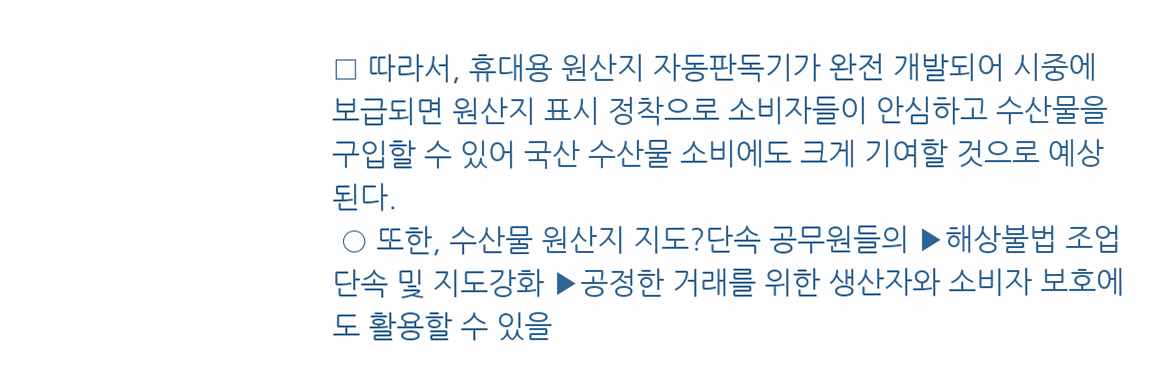□ 따라서, 휴대용 원산지 자동판독기가 완전 개발되어 시중에 보급되면 원산지 표시 정착으로 소비자들이 안심하고 수산물을 구입할 수 있어 국산 수산물 소비에도 크게 기여할 것으로 예상된다.
 ○ 또한, 수산물 원산지 지도?단속 공무원들의 ▶해상불법 조업 단속 및 지도강화 ▶공정한 거래를 위한 생산자와 소비자 보호에도 활용할 수 있을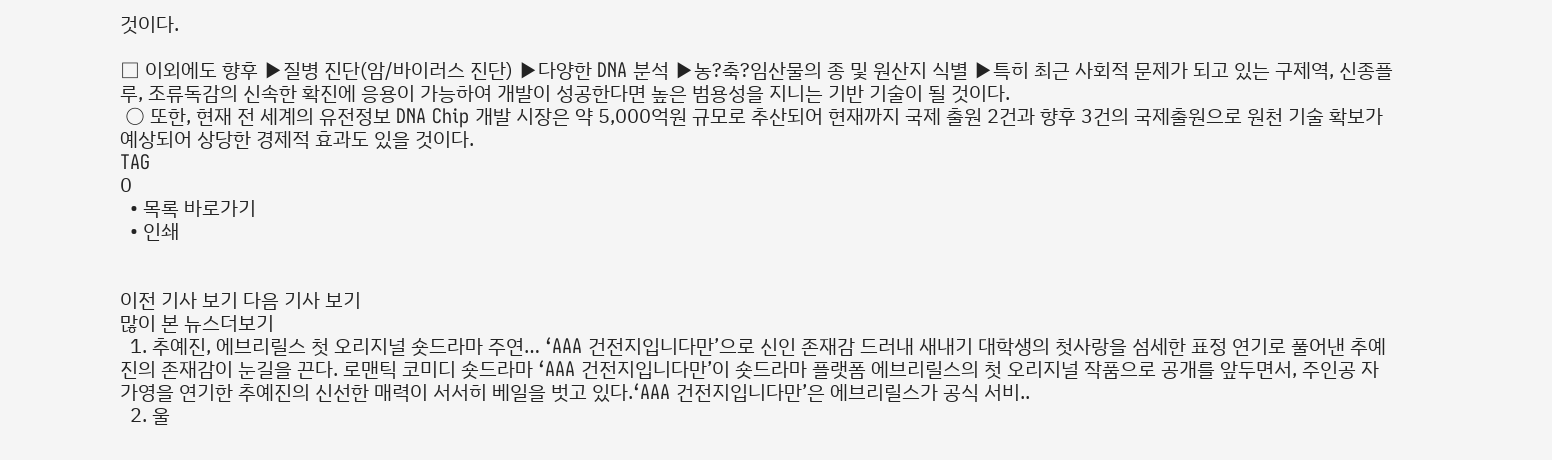것이다.

□ 이외에도 향후 ▶질병 진단(암/바이러스 진단) ▶다양한 DNA 분석 ▶농?축?임산물의 종 및 원산지 식별 ▶특히 최근 사회적 문제가 되고 있는 구제역, 신종플루, 조류독감의 신속한 확진에 응용이 가능하여 개발이 성공한다면 높은 범용성을 지니는 기반 기술이 될 것이다.
 ○ 또한, 현재 전 세계의 유전정보 DNA Chip 개발 시장은 약 5,000억원 규모로 추산되어 현재까지 국제 출원 2건과 향후 3건의 국제출원으로 원천 기술 확보가 예상되어 상당한 경제적 효과도 있을 것이다.
TAG
0
  • 목록 바로가기
  • 인쇄


이전 기사 보기 다음 기사 보기
많이 본 뉴스더보기
  1. 추예진, 에브리릴스 첫 오리지널 숏드라마 주연… ‘AAA 건전지입니다만’으로 신인 존재감 드러내 새내기 대학생의 첫사랑을 섬세한 표정 연기로 풀어낸 추예진의 존재감이 눈길을 끈다. 로맨틱 코미디 숏드라마 ‘AAA 건전지입니다만’이 숏드라마 플랫폼 에브리릴스의 첫 오리지널 작품으로 공개를 앞두면서, 주인공 자가영을 연기한 추예진의 신선한 매력이 서서히 베일을 벗고 있다.‘AAA 건전지입니다만’은 에브리릴스가 공식 서비..
  2. 울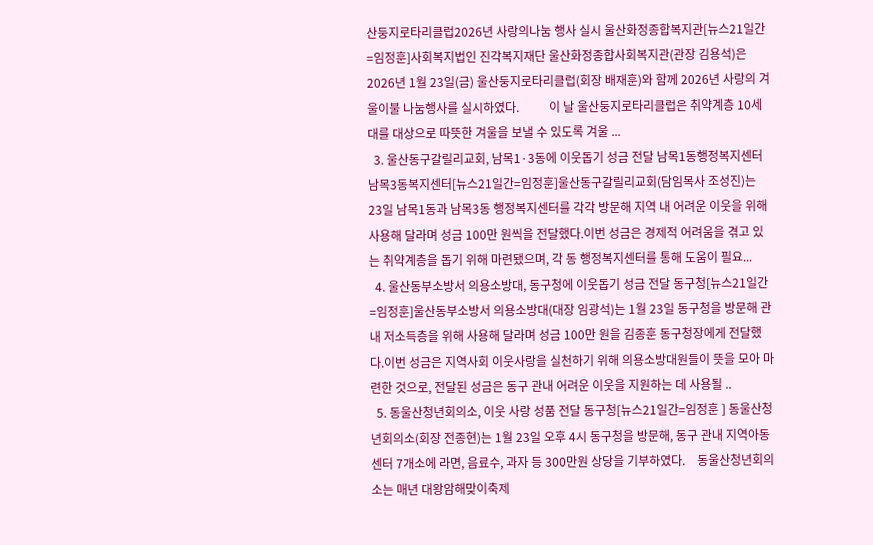산둥지로타리클럽2026년 사랑의나눔 행사 실시 울산화정종합복지관[뉴스21일간=임정훈]사회복지법인 진각복지재단 울산화정종합사회복지관(관장 김용석)은 2026년 1월 23일(금) 울산둥지로타리클럽(회장 배재훈)와 함께 2026년 사랑의 겨울이불 나눔행사를 실시하였다.          이 날 울산둥지로타리클럽은 취약계층 10세대를 대상으로 따뜻한 겨울을 보낼 수 있도록 겨울 ...
  3. 울산동구갈릴리교회, 남목1·3동에 이웃돕기 성금 전달 남목1동행정복지센터남목3동복지센터[뉴스21일간=임정훈]울산동구갈릴리교회(담임목사 조성진)는 23일 남목1동과 남목3동 행정복지센터를 각각 방문해 지역 내 어려운 이웃을 위해 사용해 달라며 성금 100만 원씩을 전달했다.이번 성금은 경제적 어려움을 겪고 있는 취약계층을 돕기 위해 마련됐으며, 각 동 행정복지센터를 통해 도움이 필요...
  4. 울산동부소방서 의용소방대, 동구청에 이웃돕기 성금 전달 동구청[뉴스21일간=임정훈]울산동부소방서 의용소방대(대장 임광석)는 1월 23일 동구청을 방문해 관내 저소득층을 위해 사용해 달라며 성금 100만 원을 김종훈 동구청장에게 전달했다.이번 성금은 지역사회 이웃사랑을 실천하기 위해 의용소방대원들이 뜻을 모아 마련한 것으로, 전달된 성금은 동구 관내 어려운 이웃을 지원하는 데 사용될 ..
  5. 동울산청년회의소, 이웃 사랑 성품 전달 동구청[뉴스21일간=임정훈 ] 동울산청년회의소(회장 전종현)는 1월 23일 오후 4시 동구청을 방문해, 동구 관내 지역아동센터 7개소에 라면, 음료수, 과자 등 300만원 상당을 기부하였다.    동울산청년회의소는 매년 대왕암해맞이축제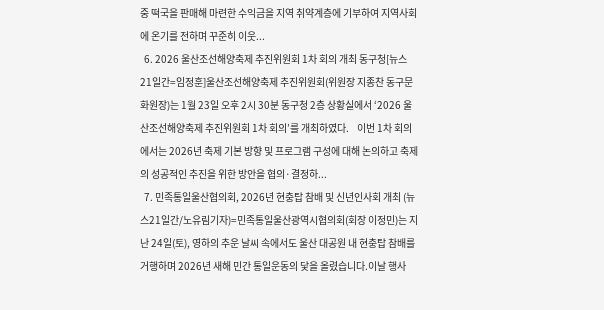중 떡국을 판매해 마련한 수익금을 지역 취약계층에 기부하여 지역사회에 온기를 전하며 꾸준히 이웃...
  6. 2026 울산조선해양축제 추진위원회 1차 회의 개최 동구청[뉴스21일간=임정훈]울산조선해양축제 추진위원회(위원장 지종찬 동구문화원장)는 1월 23일 오후 2시 30분 동구청 2층 상황실에서 ‘2026 울산조선해양축제 추진위원회 1차 회의’를 개최하였다.    이번 1차 회의에서는 2026년 축제 기본 방향 및 프로그램 구성에 대해 논의하고 축제의 성공적인 추진을 위한 방안을 협의·결정하...
  7. 민족통일울산협의회, 2026년 현충탑 참배 및 신년인사회 개최 (뉴스21일간/노유림기자)=민족통일울산광역시협의회(회장 이정민)는 지난 24일(토), 영하의 추운 날씨 속에서도 울산 대공원 내 현충탑 참배를 거행하며 2026년 새해 민간 통일운동의 닻을 올렸습니다.이날 행사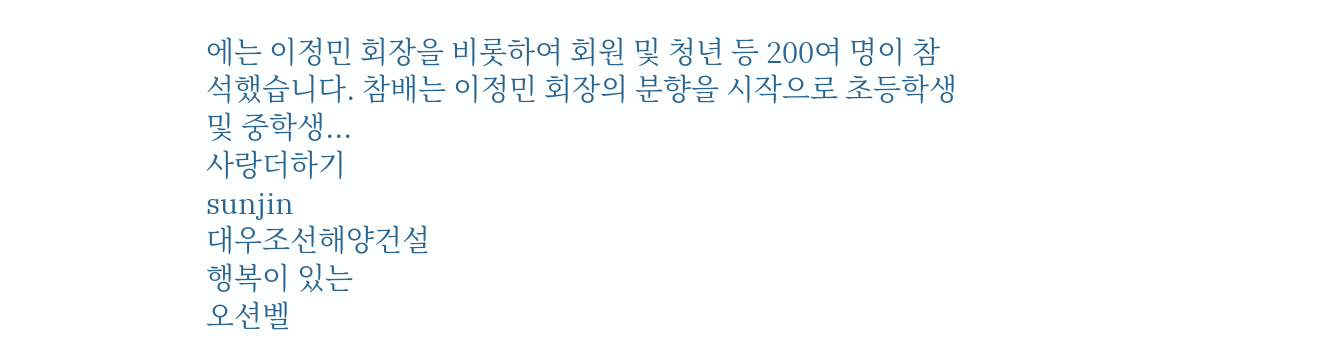에는 이정민 회장을 비롯하여 회원 및 청년 등 200여 명이 참석했습니다. 참배는 이정민 회장의 분향을 시작으로 초등학생 및 중학생...
사랑더하기
sunjin
대우조선해양건설
행복이 있는
오션벨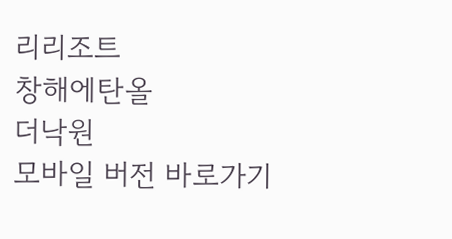리리조트
창해에탄올
더낙원
모바일 버전 바로가기